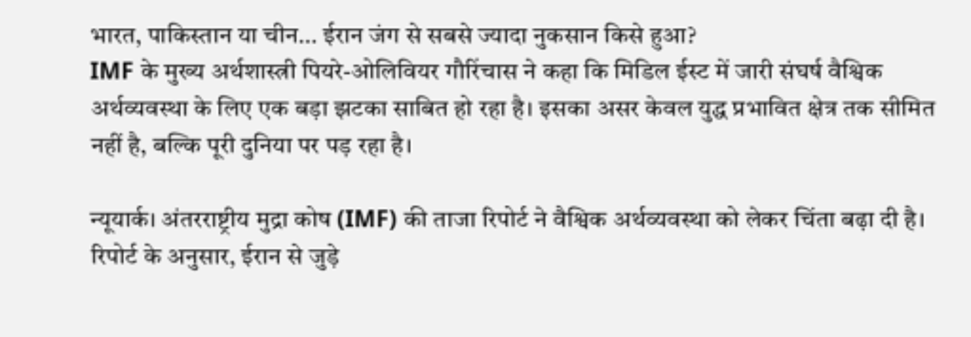भारत, पाकिस्तान या चीन… ईरान जंग से सबसे ज्यादा नुकसान किसे हुआ?
IMF के मुख्य अर्थशास्त्री पियरे-ओलिवियर गौरिंचास ने कहा कि मिडिल ईस्ट में जारी संघर्ष वैश्विक अर्थव्यवस्था के लिए एक बड़ा झटका साबित हो रहा है। इसका असर केवल युद्ध प्रभावित क्षेत्र तक सीमित नहीं है, बल्कि पूरी दुनिया पर पड़ रहा है।

न्यूयार्क। अंतरराष्ट्रीय मुद्रा कोष (IMF) की ताजा रिपोर्ट ने वैश्विक अर्थव्यवस्था को लेकर चिंता बढ़ा दी है। रिपोर्ट के अनुसार, ईरान से जुड़े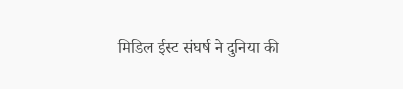मिडिल ईस्ट संघर्ष ने दुनिया की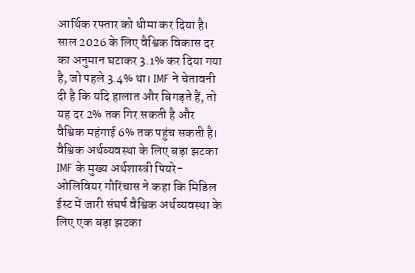आर्थिक रफ्तार को धीमा कर दिया है। साल 2026 के लिए वैश्विक विकास दर का अनुमान घटाकर 3.1% कर दिया गया है, जो पहले 3.4% था। IMF ने चेतावनी दी है कि यदि हालात और बिगड़ते हैं, तो यह दर 2% तक गिर सकती है और वैश्विक महंगाई 6% तक पहुंच सकती है।
वैश्विक अर्थव्यवस्था के लिए बड़ा झटका
IMF के मुख्य अर्थशास्त्री पियरे-ओलिवियर गौरिंचास ने कहा कि मिडिल ईस्ट में जारी संघर्ष वैश्विक अर्थव्यवस्था के लिए एक बड़ा झटका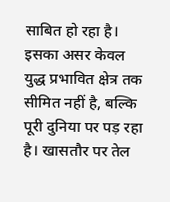साबित हो रहा है। इसका असर केवल युद्ध प्रभावित क्षेत्र तक सीमित नहीं है, बल्कि पूरी दुनिया पर पड़ रहा है। खासतौर पर तेल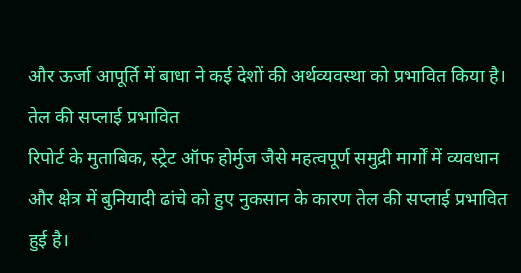और ऊर्जा आपूर्ति में बाधा ने कई देशों की अर्थव्यवस्था को प्रभावित किया है।
तेल की सप्लाई प्रभावित
रिपोर्ट के मुताबिक, स्ट्रेट ऑफ होर्मुज जैसे महत्वपूर्ण समुद्री मार्गों में व्यवधान और क्षेत्र में बुनियादी ढांचे को हुए नुकसान के कारण तेल की सप्लाई प्रभावित हुई है।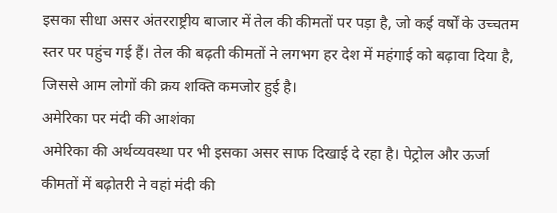इसका सीधा असर अंतरराष्ट्रीय बाजार में तेल की कीमतों पर पड़ा है, जो कई वर्षों के उच्चतम स्तर पर पहुंच गई हैं। तेल की बढ़ती कीमतों ने लगभग हर देश में महंगाई को बढ़ावा दिया है, जिससे आम लोगों की क्रय शक्ति कमजोर हुई है।
अमेरिका पर मंदी की आशंका
अमेरिका की अर्थव्यवस्था पर भी इसका असर साफ दिखाई दे रहा है। पेट्रोल और ऊर्जा कीमतों में बढ़ोतरी ने वहां मंदी की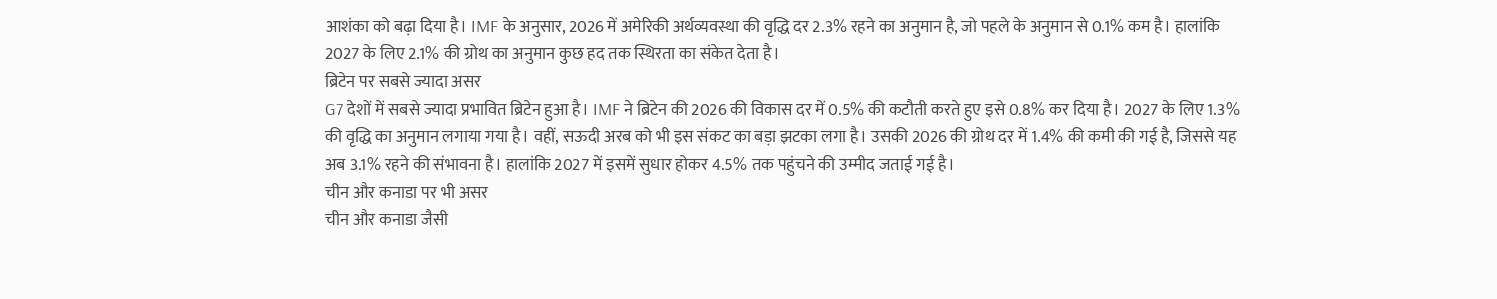आशंका को बढ़ा दिया है। IMF के अनुसार, 2026 में अमेरिकी अर्थव्यवस्था की वृद्धि दर 2.3% रहने का अनुमान है, जो पहले के अनुमान से 0.1% कम है। हालांकि 2027 के लिए 2.1% की ग्रोथ का अनुमान कुछ हद तक स्थिरता का संकेत देता है।
ब्रिटेन पर सबसे ज्यादा असर
G7 देशों में सबसे ज्यादा प्रभावित ब्रिटेन हुआ है। IMF ने ब्रिटेन की 2026 की विकास दर में 0.5% की कटौती करते हुए इसे 0.8% कर दिया है। 2027 के लिए 1.3% की वृद्धि का अनुमान लगाया गया है। वहीं, सऊदी अरब को भी इस संकट का बड़ा झटका लगा है। उसकी 2026 की ग्रोथ दर में 1.4% की कमी की गई है, जिससे यह अब 3.1% रहने की संभावना है। हालांकि 2027 में इसमें सुधार होकर 4.5% तक पहुंचने की उम्मीद जताई गई है।
चीन और कनाडा पर भी असर
चीन और कनाडा जैसी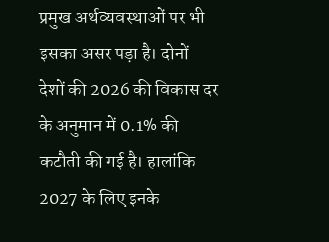प्रमुख अर्थव्यवस्थाओं पर भी इसका असर पड़ा है। दोनों देशों की 2026 की विकास दर के अनुमान में 0.1% की कटौती की गई है। हालांकि 2027 के लिए इनके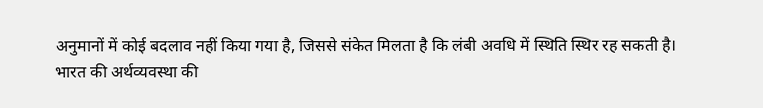अनुमानों में कोई बदलाव नहीं किया गया है, जिससे संकेत मिलता है कि लंबी अवधि में स्थिति स्थिर रह सकती है।
भारत की अर्थव्यवस्था की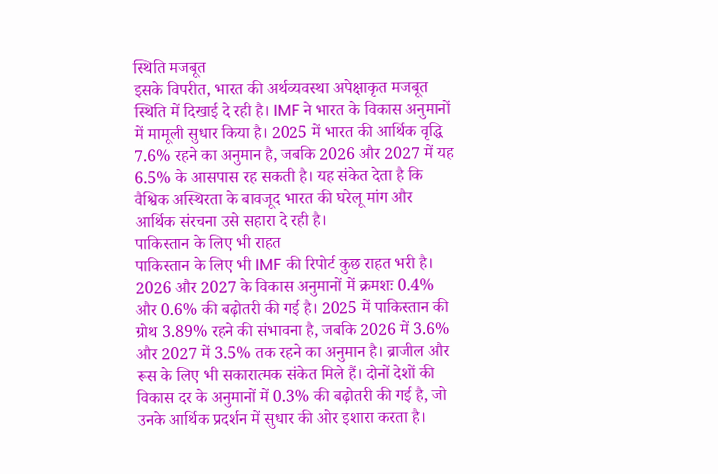स्थिति मजबूत
इसके विपरीत, भारत की अर्थव्यवस्था अपेक्षाकृत मजबूत स्थिति में दिखाई दे रही है। IMF ने भारत के विकास अनुमानों में मामूली सुधार किया है। 2025 में भारत की आर्थिक वृद्धि 7.6% रहने का अनुमान है, जबकि 2026 और 2027 में यह 6.5% के आसपास रह सकती है। यह संकेत देता है कि वैश्विक अस्थिरता के बावजूद भारत की घरेलू मांग और आर्थिक संरचना उसे सहारा दे रही है।
पाकिस्तान के लिए भी राहत
पाकिस्तान के लिए भी IMF की रिपोर्ट कुछ राहत भरी है। 2026 और 2027 के विकास अनुमानों में क्रमशः 0.4% और 0.6% की बढ़ोतरी की गई है। 2025 में पाकिस्तान की ग्रोथ 3.89% रहने की संभावना है, जबकि 2026 में 3.6% और 2027 में 3.5% तक रहने का अनुमान है। ब्राजील और रूस के लिए भी सकारात्मक संकेत मिले हैं। दोनों देशों की विकास दर के अनुमानों में 0.3% की बढ़ोतरी की गई है, जो उनके आर्थिक प्रदर्शन में सुधार की ओर इशारा करता है।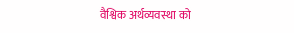वैश्विक अर्थव्यवस्था को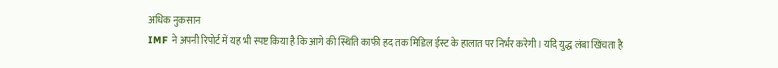अधिक नुकसान
IMF ने अपनी रिपोर्ट में यह भी स्पष्ट किया है कि आगे की स्थिति काफी हद तक मिडिल ईस्ट के हालात पर निर्भर करेगी। यदि युद्ध लंबा खिंचता है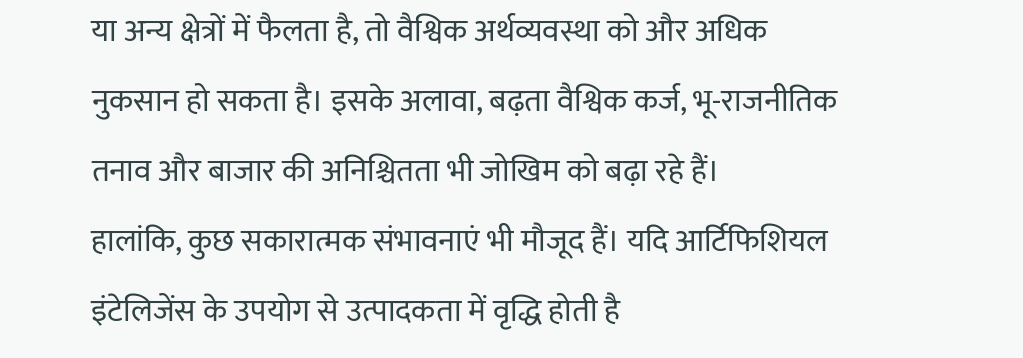या अन्य क्षेत्रों में फैलता है, तो वैश्विक अर्थव्यवस्था को और अधिक नुकसान हो सकता है। इसके अलावा, बढ़ता वैश्विक कर्ज, भू-राजनीतिक तनाव और बाजार की अनिश्चितता भी जोखिम को बढ़ा रहे हैं।
हालांकि, कुछ सकारात्मक संभावनाएं भी मौजूद हैं। यदि आर्टिफिशियल इंटेलिजेंस के उपयोग से उत्पादकता में वृद्धि होती है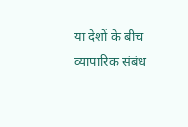या देशों के बीच व्यापारिक संबंध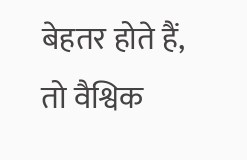बेहतर होते हैं, तो वैश्विक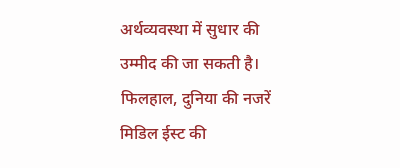अर्थव्यवस्था में सुधार की उम्मीद की जा सकती है। फिलहाल, दुनिया की नजरें मिडिल ईस्ट की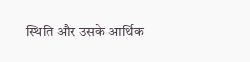स्थिति और उसके आर्थिक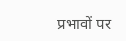प्रभावों पर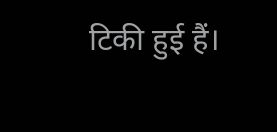टिकी हुई हैं।